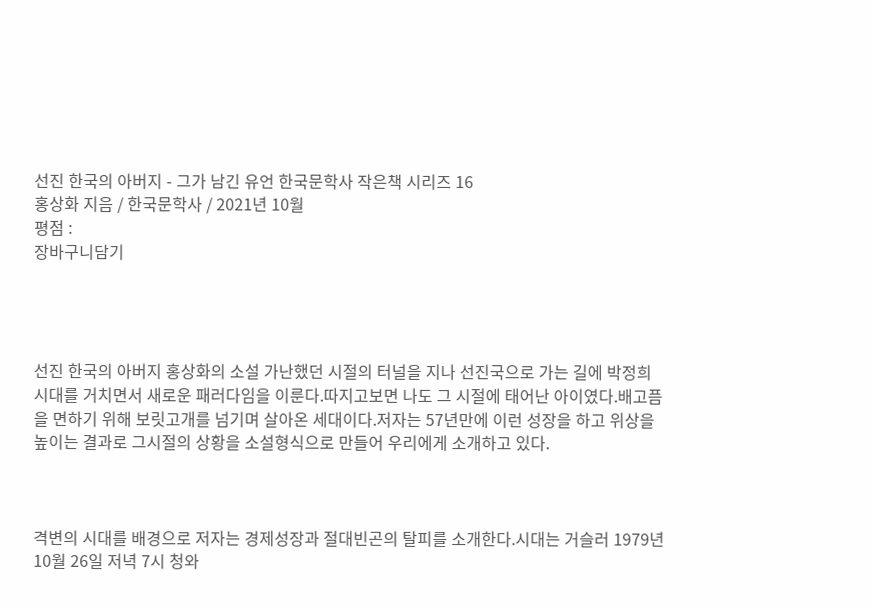선진 한국의 아버지 - 그가 남긴 유언 한국문학사 작은책 시리즈 16
홍상화 지음 / 한국문학사 / 2021년 10월
평점 :
장바구니담기




선진 한국의 아버지 홍상화의 소설 가난했던 시절의 터널을 지나 선진국으로 가는 길에 박정희 시대를 거치면서 새로운 패러다임을 이룬다.따지고보면 나도 그 시절에 태어난 아이였다.배고픔을 면하기 위해 보릿고개를 넘기며 살아온 세대이다.저자는 57년만에 이런 성장을 하고 위상을 높이는 결과로 그시절의 상황을 소설형식으로 만들어 우리에게 소개하고 있다.



격변의 시대를 배경으로 저자는 경제성장과 절대빈곤의 탈피를 소개한다.시대는 거슬러 1979년 10월 26일 저녁 7시 청와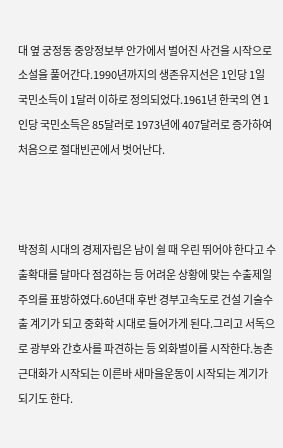대 옆 궁정동 중앙정보부 안가에서 벌어진 사건을 시작으로 소설을 풀어간다.1990년까지의 생존유지선은 1인당 1일 국민소득이 1달러 이하로 정의되었다.1961년 한국의 연 1인당 국민소득은 85달러로 1973년에 407달러로 증가하여 처음으로 절대빈곤에서 벗어난다.



박정희 시대의 경제자립은 남이 쉴 때 우린 뛰어야 한다고 수출확대를 달마다 점검하는 등 어려운 상황에 맞는 수출제일주의를 표방하였다.60년대 후반 경부고속도로 건설 기술수출 계기가 되고 중화학 시대로 들어가게 된다.그리고 서독으로 광부와 간호사를 파견하는 등 외화벌이를 시작한다.농촌근대화가 시작되는 이른바 새마을운동이 시작되는 계기가 되기도 한다.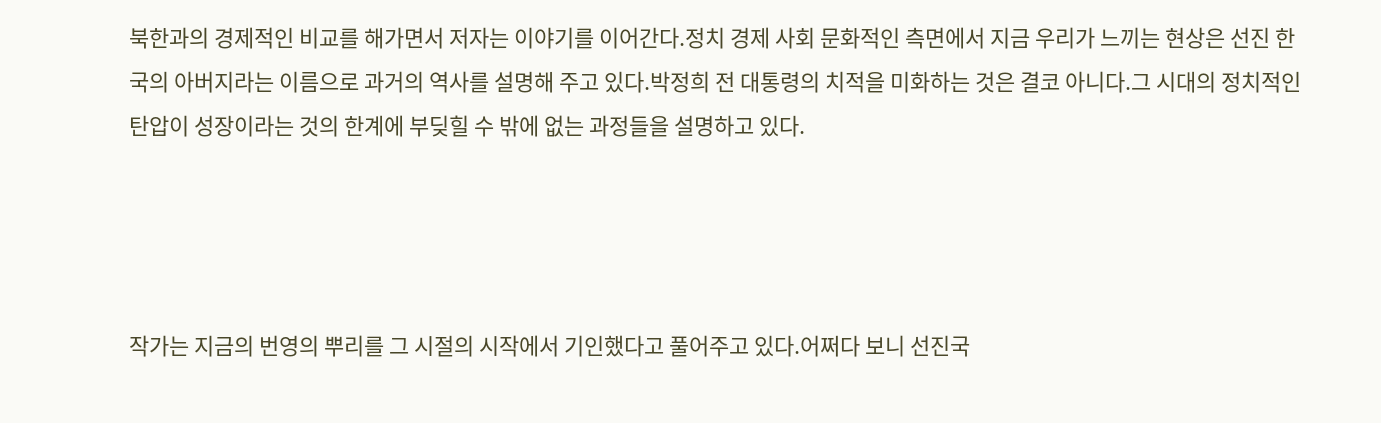북한과의 경제적인 비교를 해가면서 저자는 이야기를 이어간다.정치 경제 사회 문화적인 측면에서 지금 우리가 느끼는 현상은 선진 한국의 아버지라는 이름으로 과거의 역사를 설명해 주고 있다.박정희 전 대통령의 치적을 미화하는 것은 결코 아니다.그 시대의 정치적인 탄압이 성장이라는 것의 한계에 부딪힐 수 밖에 없는 과정들을 설명하고 있다.




작가는 지금의 번영의 뿌리를 그 시절의 시작에서 기인했다고 풀어주고 있다.어쩌다 보니 선진국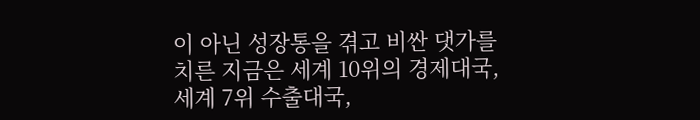이 아닌 성장통을 겪고 비싼 댓가를 치른 지금은 세계 10위의 경제대국,세계 7위 수출대국,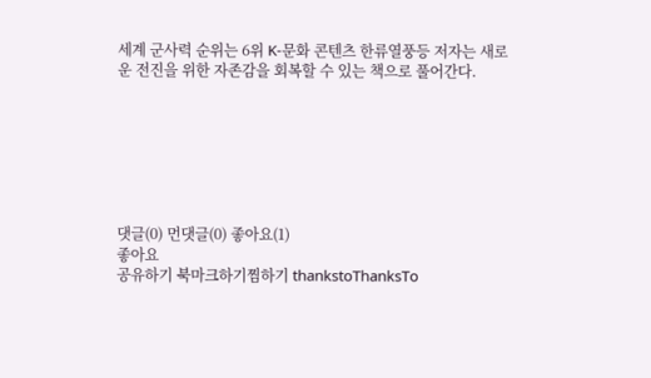세계 군사력 순위는 6위 K-문화 콘텐츠 한류열풍등 저자는 새로운 전진을 위한 자존감을 회복할 수 있는 책으로 풀어간다.







댓글(0) 먼댓글(0) 좋아요(1)
좋아요
공유하기 북마크하기찜하기 thankstoThanksTo